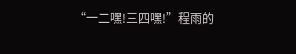“一二嘿!三四嘿!”程雨的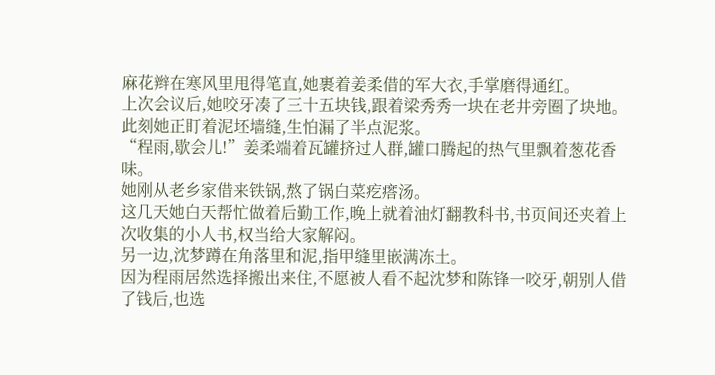麻花辫在寒风里甩得笔直,她裹着姜柔借的军大衣,手掌磨得通红。
上次会议后,她咬牙凑了三十五块钱,跟着梁秀秀一块在老井旁圈了块地。
此刻她正盯着泥坯墙缝,生怕漏了半点泥浆。
“程雨,歇会儿!”姜柔端着瓦罐挤过人群,罐口腾起的热气里飘着葱花香味。
她刚从老乡家借来铁锅,熬了锅白菜疙瘩汤。
这几天她白天帮忙做着后勤工作,晚上就着油灯翻教科书,书页间还夹着上次收集的小人书,权当给大家解闷。
另一边,沈梦蹲在角落里和泥,指甲缝里嵌满冻土。
因为程雨居然选择搬出来住,不愿被人看不起沈梦和陈锋一咬牙,朝别人借了钱后,也选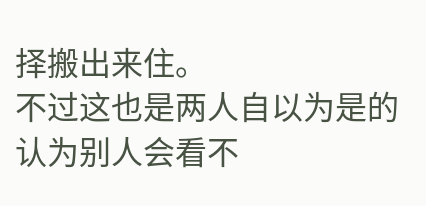择搬出来住。
不过这也是两人自以为是的认为别人会看不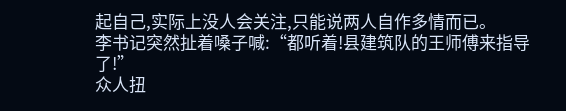起自己,实际上没人会关注,只能说两人自作多情而已。
李书记突然扯着嗓子喊:“都听着!县建筑队的王师傅来指导了!”
众人扭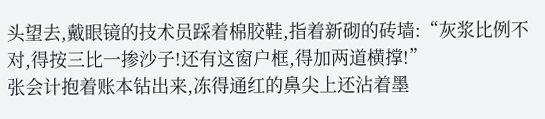头望去,戴眼镜的技术员踩着棉胶鞋,指着新砌的砖墙:“灰浆比例不对,得按三比一掺沙子!还有这窗户框,得加两道横撑!”
张会计抱着账本钻出来,冻得通红的鼻尖上还沾着墨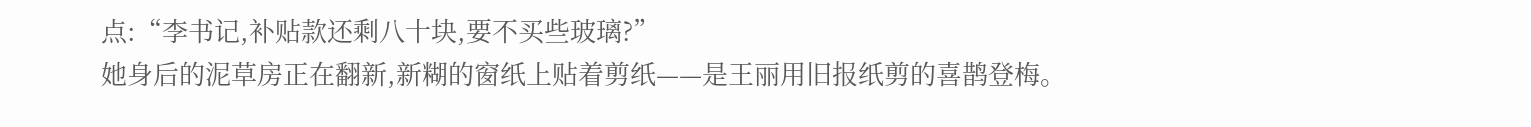点:“李书记,补贴款还剩八十块,要不买些玻璃?”
她身后的泥草房正在翻新,新糊的窗纸上贴着剪纸——是王丽用旧报纸剪的喜鹊登梅。